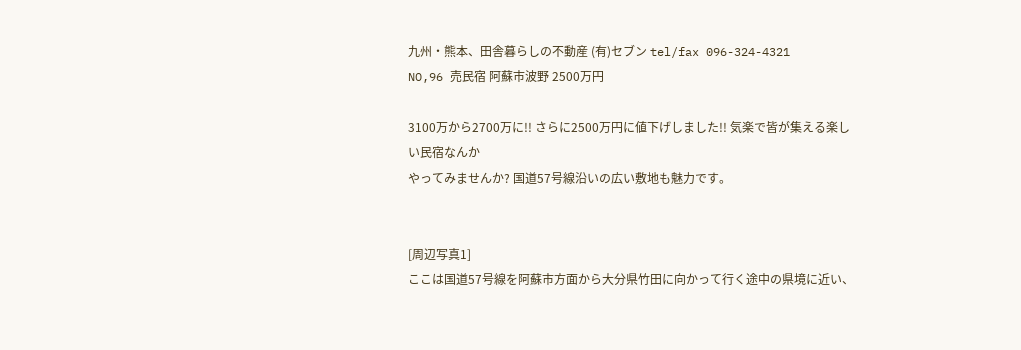九州・熊本、田舎暮らしの不動産 (有)セブン tel/fax 096-324-4321
NO,96 売民宿 阿蘇市波野 2500万円

3100万から2700万に!! さらに2500万円に値下げしました!! 気楽で皆が集える楽しい民宿なんか
やってみませんか? 国道57号線沿いの広い敷地も魅力です。


[周辺写真1]
ここは国道57号線を阿蘇市方面から大分県竹田に向かって行く途中の県境に近い、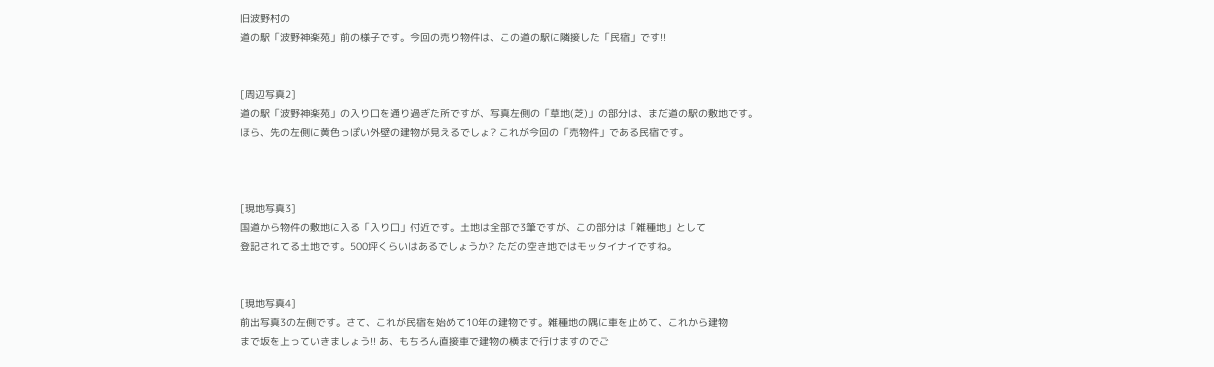旧波野村の
道の駅「波野神楽苑」前の様子です。今回の売り物件は、この道の駅に隣接した「民宿」です!!


[周辺写真2]
道の駅「波野神楽苑」の入り口を通り過ぎた所ですが、写真左側の「草地(芝)」の部分は、まだ道の駅の敷地です。
ほら、先の左側に黄色っぽい外壁の建物が見えるでしょ? これが今回の「売物件」である民宿です。



[現地写真3]
国道から物件の敷地に入る「入り口」付近です。土地は全部で3筆ですが、この部分は「雑種地」として
登記されてる土地です。500坪くらいはあるでしょうか? ただの空き地ではモッタイナイですね。


[現地写真4]
前出写真3の左側です。さて、これが民宿を始めて10年の建物です。雑種地の隅に車を止めて、これから建物
まで坂を上っていきましょう!! あ、もちろん直接車で建物の横まで行けますのでご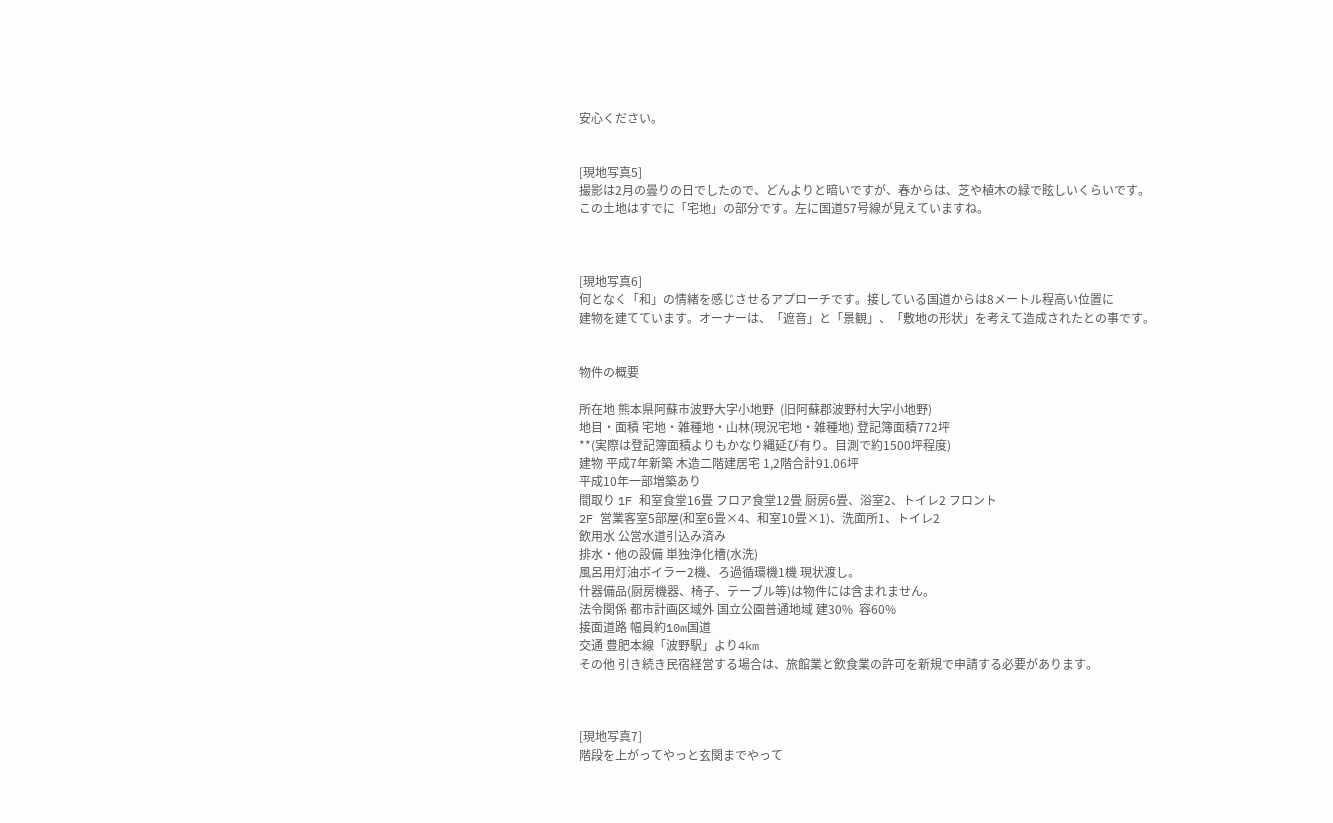安心ください。


[現地写真5]
撮影は2月の曇りの日でしたので、どんよりと暗いですが、春からは、芝や植木の緑で眩しいくらいです。
この土地はすでに「宅地」の部分です。左に国道57号線が見えていますね。



[現地写真6]
何となく「和」の情緒を感じさせるアプローチです。接している国道からは8メートル程高い位置に
建物を建てています。オーナーは、「遮音」と「景観」、「敷地の形状」を考えて造成されたとの事です。


物件の概要

所在地 熊本県阿蘇市波野大字小地野  (旧阿蘇郡波野村大字小地野)
地目・面積 宅地・雑種地・山林(現況宅地・雑種地) 登記簿面積772坪
**(実際は登記簿面積よりもかなり縄延び有り。目測で約1500坪程度)
建物 平成7年新築 木造二階建居宅 1,2階合計91.06坪
平成10年一部増築あり
間取り 1F 和室食堂16畳 フロア食堂12畳 厨房6畳、浴室2、トイレ2 フロント
2F 営業客室5部屋(和室6畳×4、和室10畳×1)、洗面所1、トイレ2
飲用水 公営水道引込み済み
排水・他の設備 単独浄化槽(水洗)
風呂用灯油ボイラー2機、ろ過循環機1機 現状渡し。
什器備品(厨房機器、椅子、テーブル等)は物件には含まれません。
法令関係 都市計画区域外 国立公園普通地域 建30%  容60%
接面道路 幅員約10m国道
交通 豊肥本線「波野駅」より4km
その他 引き続き民宿経営する場合は、旅館業と飲食業の許可を新規で申請する必要があります。



[現地写真7]
階段を上がってやっと玄関までやって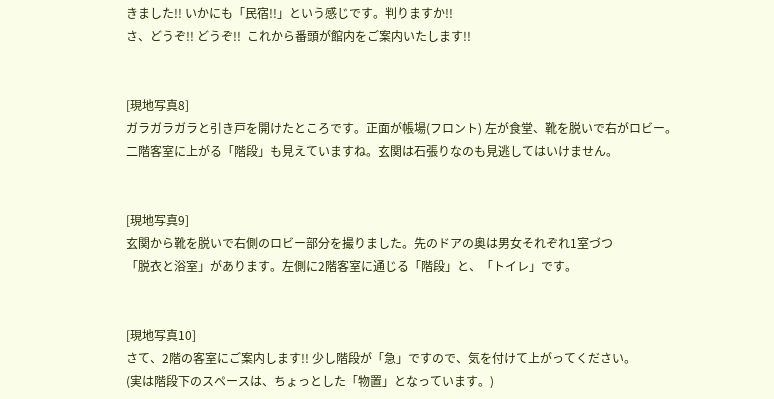きました!! いかにも「民宿!!」という感じです。判りますか!!
さ、どうぞ!! どうぞ!!  これから番頭が館内をご案内いたします!!


[現地写真8]
ガラガラガラと引き戸を開けたところです。正面が帳場(フロント) 左が食堂、靴を脱いで右がロビー。
二階客室に上がる「階段」も見えていますね。玄関は石張りなのも見逃してはいけません。


[現地写真9]
玄関から靴を脱いで右側のロビー部分を撮りました。先のドアの奥は男女それぞれ1室づつ
「脱衣と浴室」があります。左側に2階客室に通じる「階段」と、「トイレ」です。


[現地写真10]
さて、2階の客室にご案内します!! 少し階段が「急」ですので、気を付けて上がってください。
(実は階段下のスペースは、ちょっとした「物置」となっています。)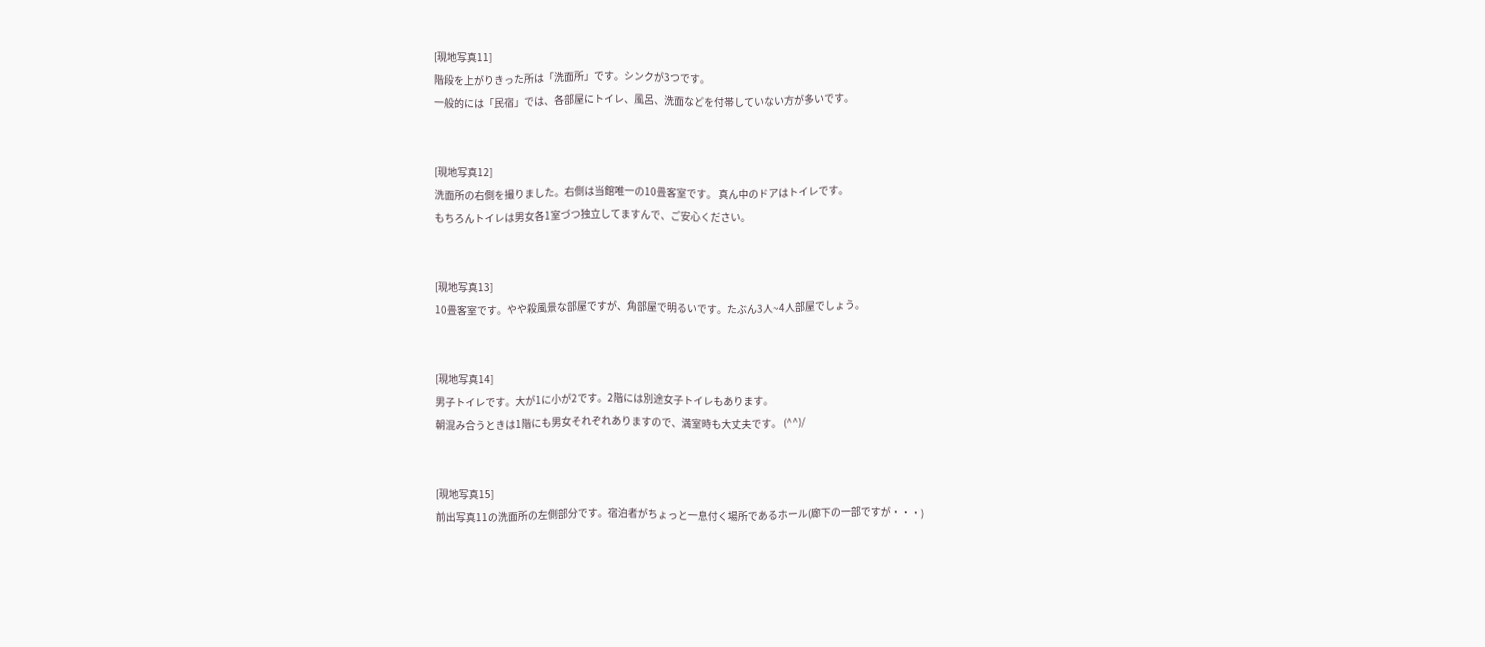[現地写真11]
階段を上がりきった所は「洗面所」です。シンクが3つです。
一般的には「民宿」では、各部屋にトイレ、風呂、洗面などを付帯していない方が多いです。


[現地写真12]
洗面所の右側を撮りました。右側は当館唯一の10畳客室です。 真ん中のドアはトイレです。
もちろんトイレは男女各1室づつ独立してますんで、ご安心ください。


[現地写真13]
10畳客室です。やや殺風景な部屋ですが、角部屋で明るいです。たぶん3人~4人部屋でしょう。


[現地写真14]
男子トイレです。大が1に小が2です。2階には別途女子トイレもあります。
朝混み合うときは1階にも男女それぞれありますので、満室時も大丈夫です。 (^^)/


[現地写真15]
前出写真11の洗面所の左側部分です。宿泊者がちょっと一息付く場所であるホール(廊下の一部ですが・・・)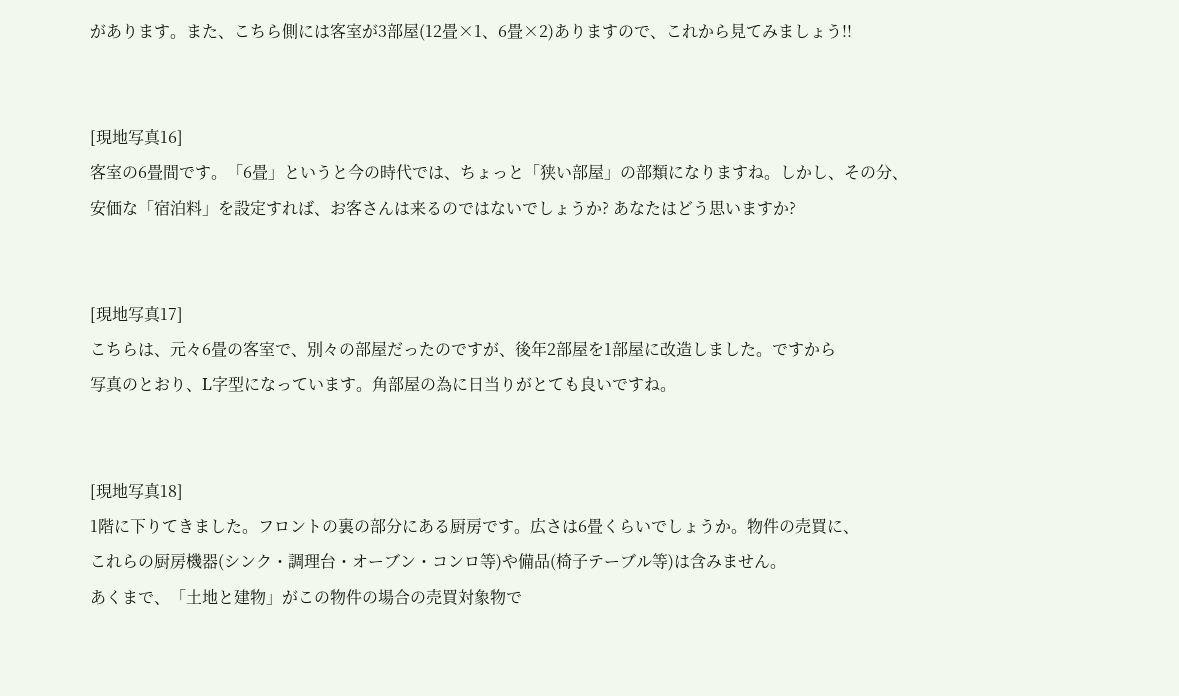があります。また、こちら側には客室が3部屋(12畳×1、6畳×2)ありますので、これから見てみましょう!!


[現地写真16]
客室の6畳間です。「6畳」というと今の時代では、ちょっと「狭い部屋」の部類になりますね。しかし、その分、
安価な「宿泊料」を設定すれば、お客さんは来るのではないでしょうか? あなたはどう思いますか?


[現地写真17]
こちらは、元々6畳の客室で、別々の部屋だったのですが、後年2部屋を1部屋に改造しました。ですから
写真のとおり、L字型になっています。角部屋の為に日当りがとても良いですね。


[現地写真18]
1階に下りてきました。フロントの裏の部分にある厨房です。広さは6畳くらいでしょうか。物件の売買に、
これらの厨房機器(シンク・調理台・オーブン・コンロ等)や備品(椅子テーブル等)は含みません。
あくまで、「土地と建物」がこの物件の場合の売買対象物で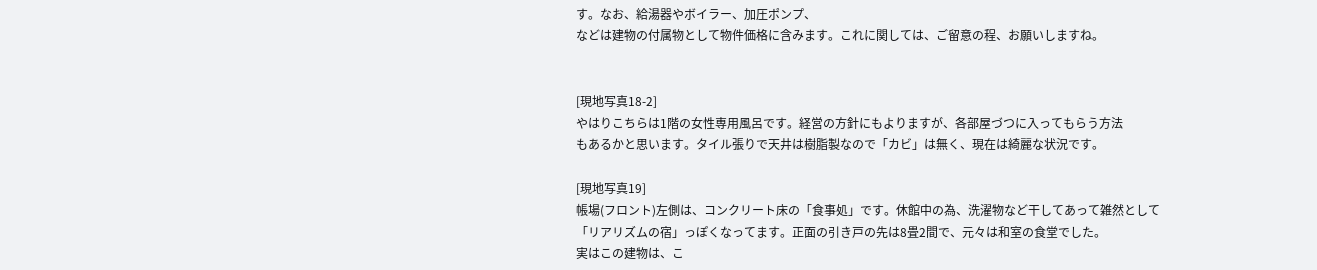す。なお、給湯器やボイラー、加圧ポンプ、
などは建物の付属物として物件価格に含みます。これに関しては、ご留意の程、お願いしますね。


[現地写真18-2]
やはりこちらは1階の女性専用風呂です。経営の方針にもよりますが、各部屋づつに入ってもらう方法
もあるかと思います。タイル張りで天井は樹脂製なので「カビ」は無く、現在は綺麗な状況です。

[現地写真19]
帳場(フロント)左側は、コンクリート床の「食事処」です。休館中の為、洗濯物など干してあって雑然として
「リアリズムの宿」っぽくなってます。正面の引き戸の先は8畳2間で、元々は和室の食堂でした。
実はこの建物は、こ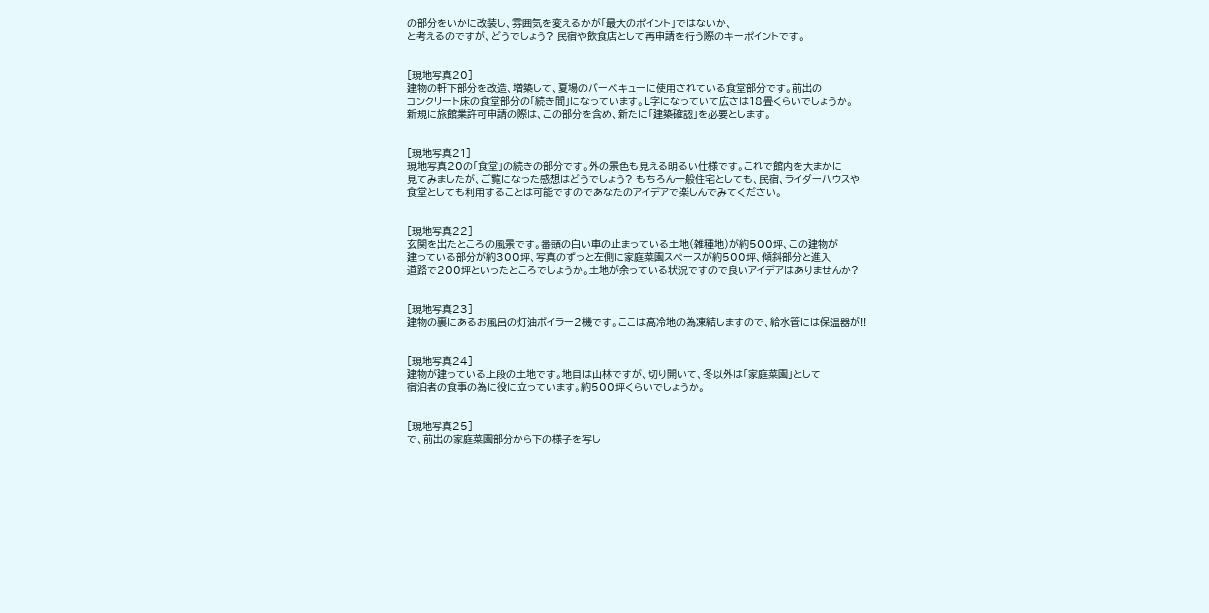の部分をいかに改装し、雰囲気を変えるかが「最大のポイント」ではないか、
と考えるのですが、どうでしょう? 民宿や飲食店として再申請を行う際のキーポイントです。


[現地写真20]
建物の軒下部分を改造、増築して、夏場のバーベキューに使用されている食堂部分です。前出の
コンクリート床の食堂部分の「続き間」になっています。L字になっていて広さは18畳くらいでしょうか。
新規に旅館業許可申請の際は、この部分を含め、新たに「建築確認」を必要とします。


[現地写真21]
現地写真20の「食堂」の続きの部分です。外の景色も見える明るい仕様です。これで館内を大まかに
見てみましたが、ご覧になった感想はどうでしょう? もちろん一般住宅としても、民宿、ライダーハウスや
食堂としても利用することは可能ですのであなたのアイデアで楽しんでみてください。


[現地写真22]
玄関を出たところの風景です。番頭の白い車の止まっている土地(雑種地)が約500坪、この建物が
建っている部分が約300坪、写真のずっと左側に家庭菜園スペースが約500坪、傾斜部分と進入
道路で200坪といったところでしょうか。土地が余っている状況ですので良いアイデアはありませんか?


[現地写真23]
建物の裏にあるお風呂の灯油ボイラー2機です。ここは高冷地の為凍結しますので、給水管には保温器が!!


[現地写真24]
建物が建っている上段の土地です。地目は山林ですが、切り開いて、冬以外は「家庭菜園」として
宿泊者の食事の為に役に立っています。約500坪くらいでしょうか。


[現地写真25]
で、前出の家庭菜園部分から下の様子を写し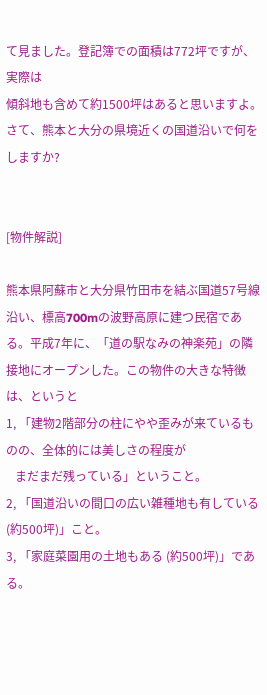て見ました。登記簿での面積は772坪ですが、実際は
傾斜地も含めて約1500坪はあると思いますよ。さて、熊本と大分の県境近くの国道沿いで何をしますか?


[物件解説]

熊本県阿蘇市と大分県竹田市を結ぶ国道57号線沿い、標高700mの波野高原に建つ民宿である。平成7年に、「道の駅なみの神楽苑」の隣接地にオープンした。この物件の大きな特徴は、というと
1, 「建物2階部分の柱にやや歪みが来ているものの、全体的には美しさの程度が
   まだまだ残っている」ということ。
2, 「国道沿いの間口の広い雑種地も有している (約500坪)」こと。
3, 「家庭菜園用の土地もある (約500坪)」である。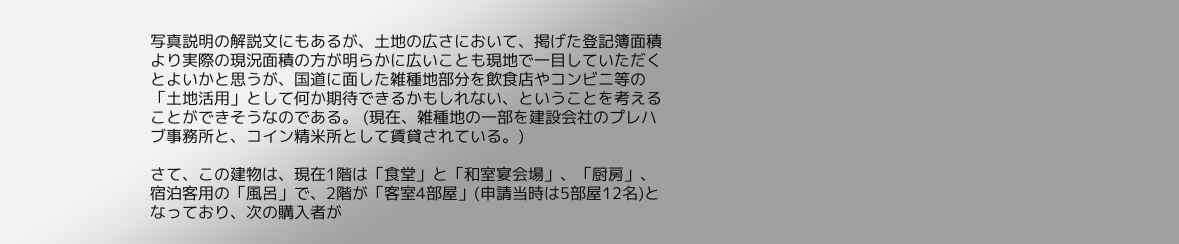写真説明の解説文にもあるが、土地の広さにおいて、掲げた登記簿面積より実際の現況面積の方が明らかに広いことも現地で一目していただくとよいかと思うが、国道に面した雑種地部分を飲食店やコンビニ等の「土地活用」として何か期待できるかもしれない、ということを考えることができそうなのである。 (現在、雑種地の一部を建設会社のプレハブ事務所と、コイン精米所として賃貸されている。)

さて、この建物は、現在1階は「食堂」と「和室宴会場」、「厨房」、宿泊客用の「風呂」で、2階が「客室4部屋」(申請当時は5部屋12名)となっており、次の購入者が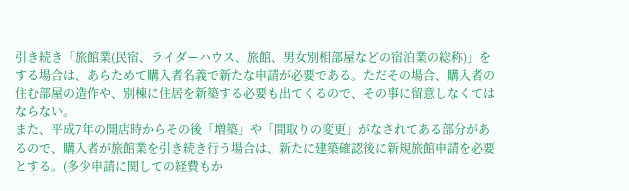引き続き「旅館業(民宿、ライダーハウス、旅館、男女別相部屋などの宿泊業の総称)」をする場合は、あらためて購入者名義で新たな申請が必要である。ただその場合、購入者の住む部屋の造作や、別棟に住居を新築する必要も出てくるので、その事に留意しなくてはならない。
また、平成7年の開店時からその後「増築」や「間取りの変更」がなされてある部分があるので、購入者が旅館業を引き続き行う場合は、新たに建築確認後に新規旅館申請を必要とする。(多少申請に関しての経費もか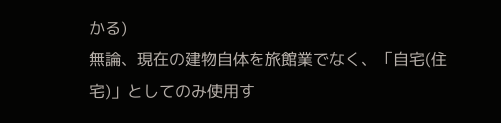かる)
無論、現在の建物自体を旅館業でなく、「自宅(住宅)」としてのみ使用す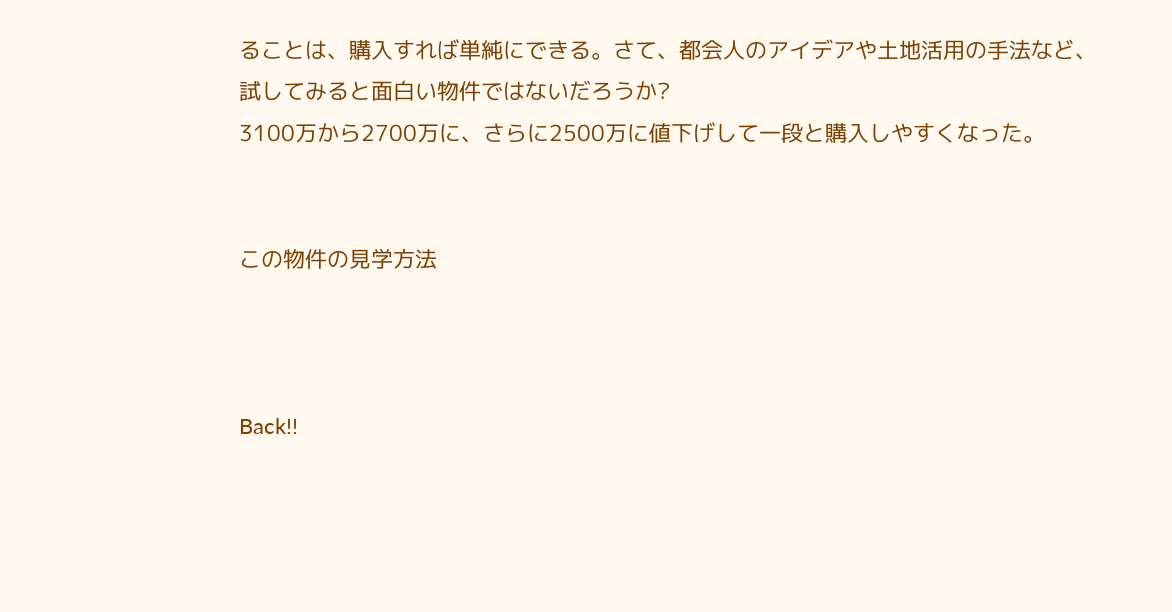ることは、購入すれば単純にできる。さて、都会人のアイデアや土地活用の手法など、試してみると面白い物件ではないだろうか?
3100万から2700万に、さらに2500万に値下げして一段と購入しやすくなった。


この物件の見学方法



Back!!